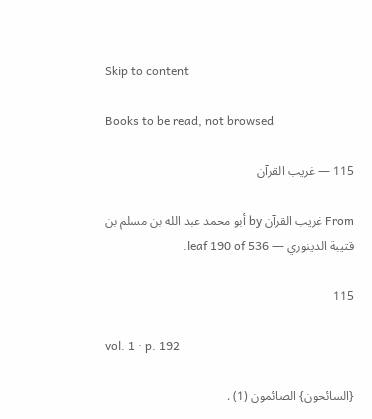Skip to content

Books to be read, not browsed

115 — غريب القرآن

From غريب القرآن by أبو محمد عبد الله بن مسلم بن قتيبة الدينوري — leaf 190 of 536.

115

vol. 1 · p. 192

{السائحون} الصائمون (1) .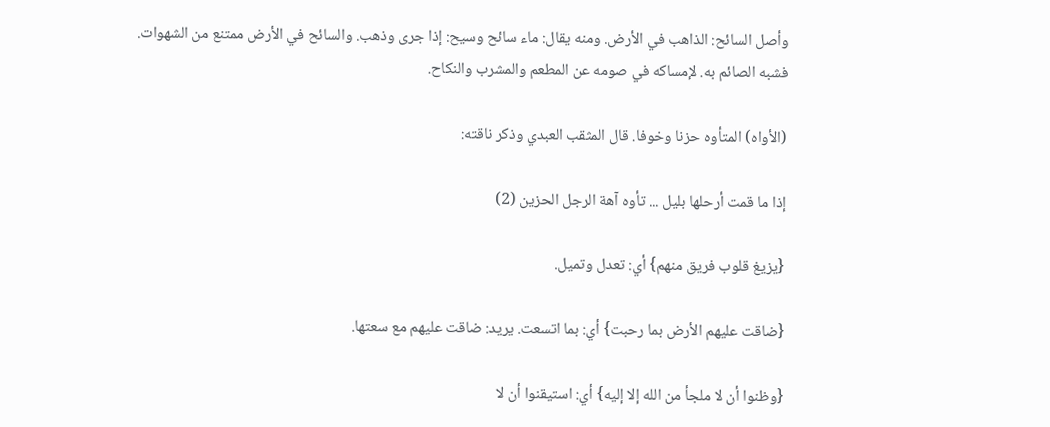وأصل السائح: الذاهب في الأرض. ومنه يقال: ماء سائح وسيح: إذا جرى وذهب. والسائح في الأرض ممتنع من الشهوات. فشبه الصائم به. لإمساكه في صومه عن المطعم والمشرب والنكاح.

(الأواه) المتأوه حزنا وخوفا. قال المثقب العبدي وذكر ناقته:

إذا ما قمت أرحلها بليل ... تأوه آهة الرجل الحزين (2)

{يزيغ قلوب فريق منهم} أي: تعدل وتميل.

{ضاقت عليهم الأرض بما رحبت} أي: بما اتسعت. يريد: ضاقت عليهم مع سعتها.

{وظنوا أن لا ملجأ من الله إلا إليه} أي: استيقنوا أن لا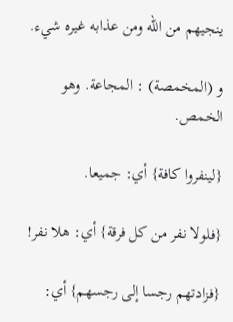ينجيهم من الله ومن عذابه غيره شيء.

و (المخمصة) : المجاعة. وهو الخمص.

{لينفروا كافة} أي: جميعا.

{فلولا نفر من كل فرقة} أي: هلا نفر!

{فزادتهم رجسا إلى رجسهم} أي: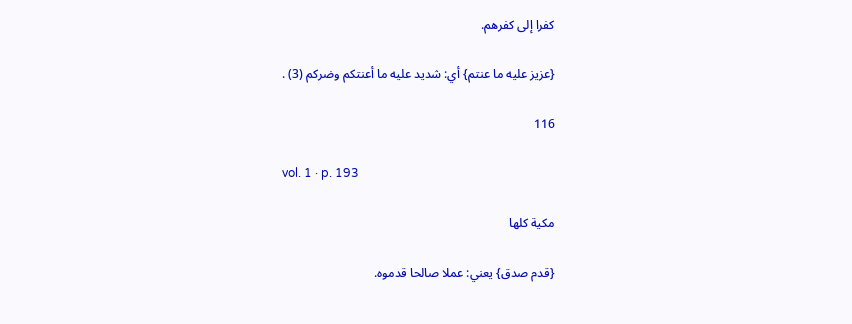كفرا إلى كفرهم.

{عزيز عليه ما عنتم} أي: شديد عليه ما أعنتكم وضركم (3) .

116

vol. 1 · p. 193

مكية كلها

{قدم صدق} يعني: عملا صالحا قدموه.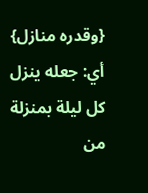{وقدره منازل} أي: جعله ينزل كل ليلة بمنزلة من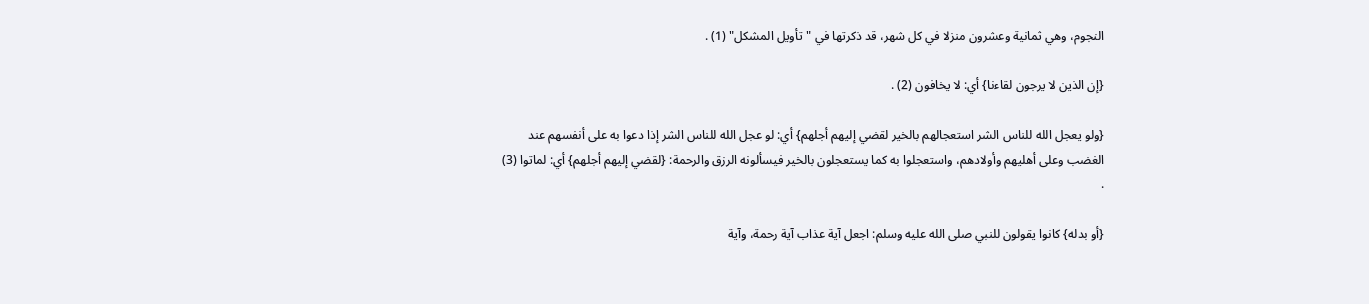النجوم، وهي ثمانية وعشرون منزلا في كل شهر، قد ذكرتها في "تأويل المشكل" (1) .

{إن الذين لا يرجون لقاءنا} أي: لا يخافون (2) .

{ولو يعجل الله للناس الشر استعجالهم بالخير لقضي إليهم أجلهم} أي: لو عجل الله للناس الشر إذا دعوا به على أنفسهم عند الغضب وعلى أهليهم وأولادهم، واستعجلوا به كما يستعجلون بالخير فيسألونه الرزق والرحمة: {لقضي إليهم أجلهم} أي: لماتوا (3) .

{أو بدله} كانوا يقولون للنبي صلى الله عليه وسلم: اجعل آية عذاب آية رحمة، وآية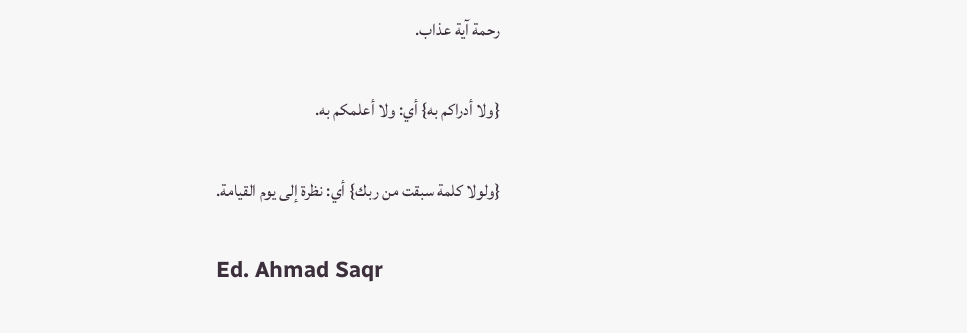رحمة آية عذاب.

{ولا أدراكم به} أي: ولا أعلمكم به.

{ولولا كلمة سبقت من ربك} أي: نظرة إلى يوم القيامة.

Ed. Ahmad Saqr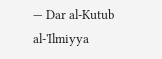— Dar al-Kutub al-'Ilmiyya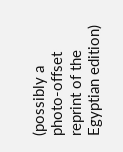(possibly a photo-offset reprint of the Egyptian edition)